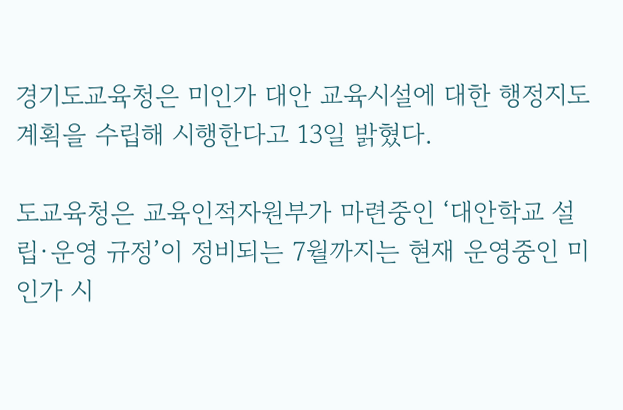경기도교육청은 미인가 대안 교육시설에 대한 행정지도 계획을 수립해 시행한다고 13일 밝혔다.

도교육청은 교육인적자원부가 마련중인 ‘대안학교 설립·운영 규정’이 정비되는 7월까지는 현재 운영중인 미인가 시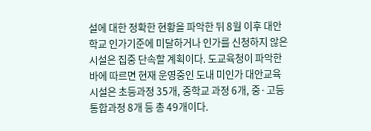설에 대한 정확한 현황을 파악한 뒤 8월 이후 대안학교 인가기준에 미달하거나 인가를 신청하지 않은 시설은 집중 단속할 계획이다. 도교육청이 파악한 바에 따르면 현재 운영중인 도내 미인가 대안교육 시설은 초등과정 35개, 중학교 과정 6개, 중·고등 통합과정 8개 등 총 49개이다.